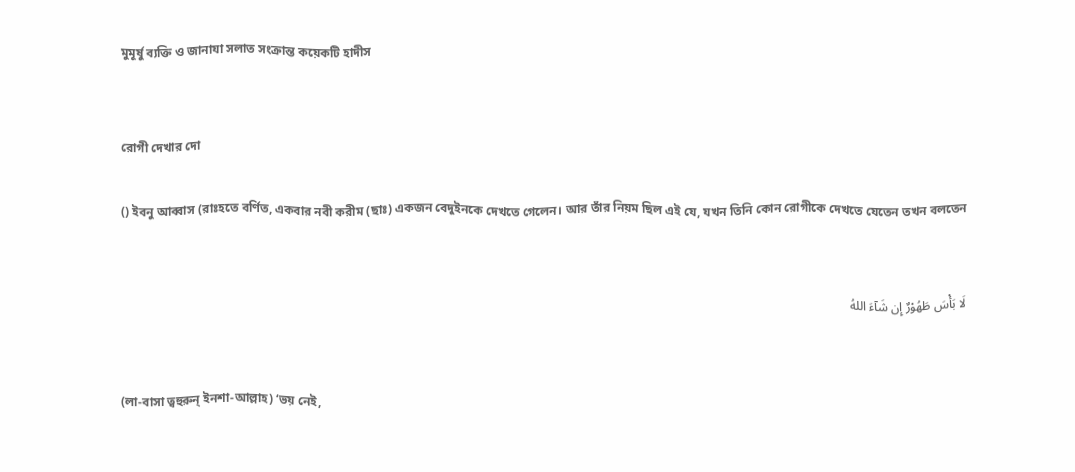মুমূর্ষু ব্যক্তি ও জানাযা সলাত সংক্রান্ত কয়েকটি হাদীস


রোগী দেখার দো

() ইবনু আব্বাস (রাঃহতে বর্ণিত, একবার নবী করীম (ছাঃ) একজন বেদুইনকে দেখতে গেলেন। আর তাঁর নিয়ম ছিল এই যে, যখন তিনি কোন রোগীকে দেখতে যেতেন তখন বলতেন


لَا بَأْسَ طَهُوْرٌ إِن شَآءَ اللهُ


(লা-বাসা ত্বহুরুন্ ইনশা-আল্লাহ) ‘ভয় নেই,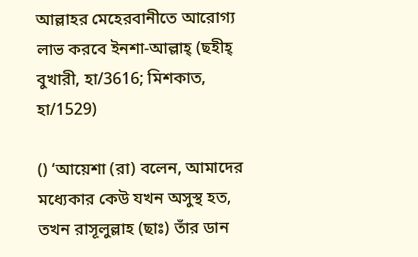আল্লাহর মেহেরবানীতে আরোগ্য লাভ করবে ইনশা-আল্লাহ্ (ছহীহ্ বুখারী, হা/3616; মিশকাত, হা/1529)

() ‘আয়েশা (রা) বলেন, আমাদের মধ্যেকার কেউ যখন অসুস্থ হত, তখন রাসূলুল্লাহ (ছাঃ) তাঁর ডান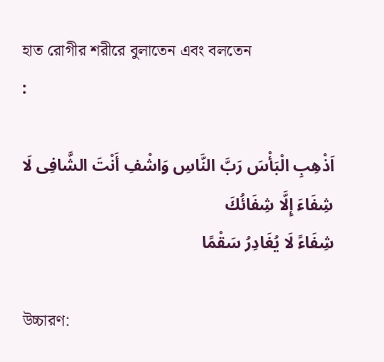হাত রোগীর শরীরে বুলাতেন এবং বলতেন
:

اَذْهِبِ الْبَأْسَ رَبَّ النَّاسِ وَاشْفِ أَنْتَ الشَّافِى لَا شِفَاءَ إِلَّا شِفَائُكَ
شِفَاءً لَا يُغَادِرُ سَقْمًا

উচ্চারণ: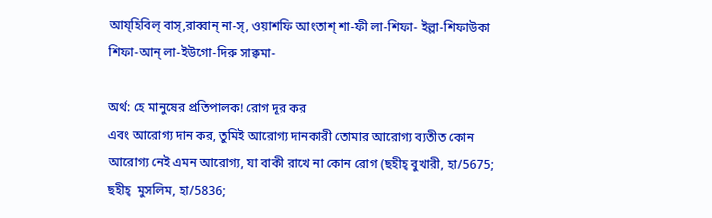আয্হিবিল্ বাস্,রাব্বান্ না-স্, ওয়াশফি আংতাশ্ শা-ফী লা-শিফা- ইল্লা-শিফাউকা শিফা-আন্ লা-ইউগো-দিরু সাক্বমা-

অর্থ: হে মানুষের প্রতিপালক! রোগ দূর কর
এবং আরোগ্য দান কর, তুমিই আরোগ্য দানকারী তোমার আরোগ্য ব্যতীত কোন আরোগ্য নেই এমন আরোগ্য, যা বাকী রাখে না কোন রোগ (ছহীহ্ বুখারী, হা/5675; ছহীহ্  ‍মুসলিম, হা/5836;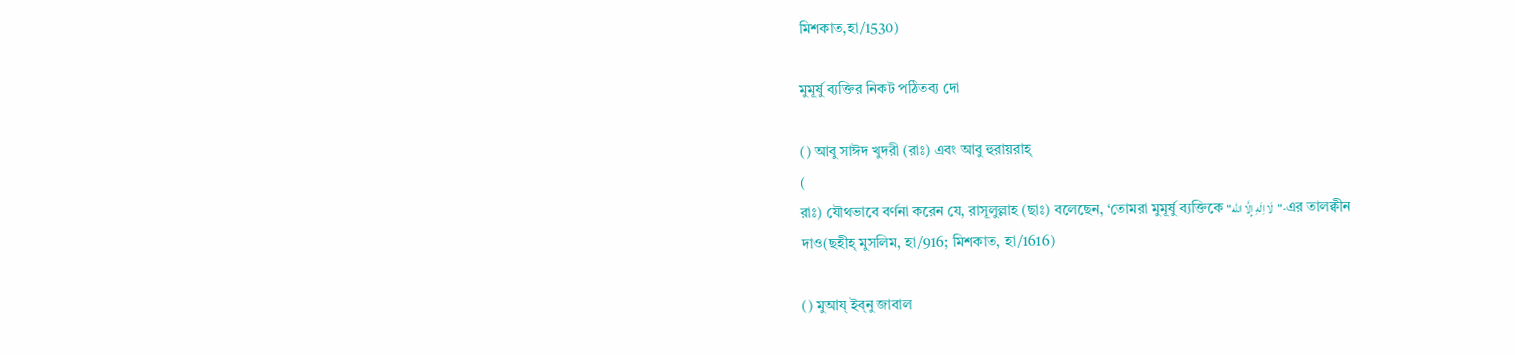মিশকাত,হা/1530)

মুমূর্ষু ব্যক্তির নিকট পঠিতব্য দো

() আবু সাঈদ খুদরী (রাঃ) এবং আবু হুরায়রাহ্
(
রাঃ) যৌথভাবে বর্ণনা করেন যে, রাসূলুল্লাহ (ছাঃ) বলেছেন, ‘তোমরা মুমূর্ষু ব্যক্তিকে "لَا اِلَهِ إِلَّا الله"-এর তালক্বীন দাও(ছহীহ্ মুসলিম, হা/916; মিশকাত, হা/1616)

() মুআয্ ইব্নু জাবাল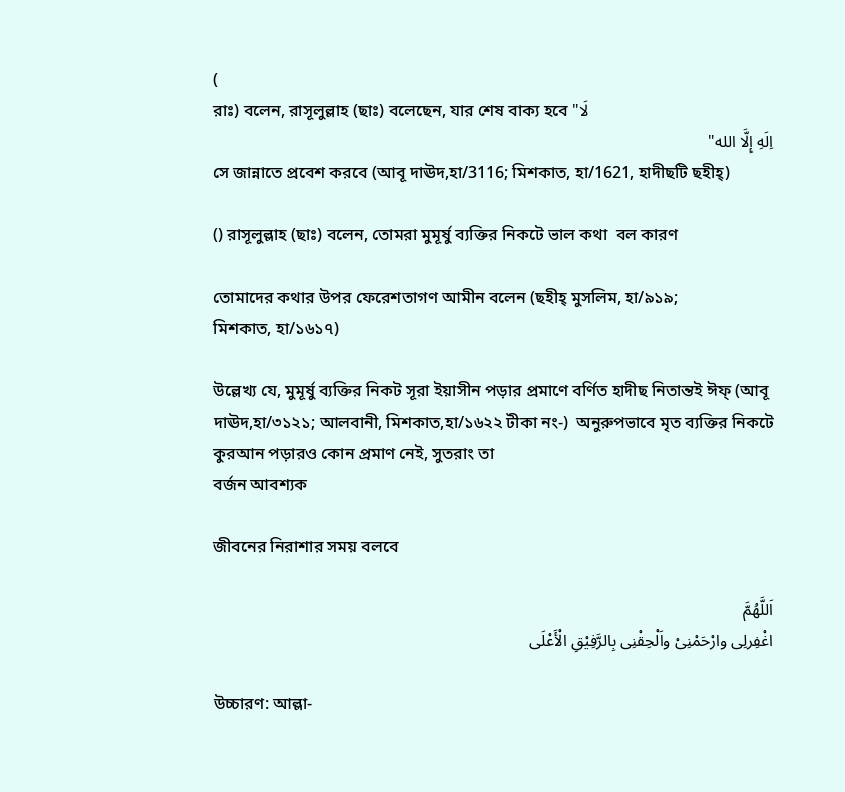(
রাঃ) বলেন, রাসূলুল্লাহ (ছাঃ) বলেছেন, যার শেষ বাক্য হবে "لَا
اِلَهِ إِلَّا الله"
সে জান্নাতে প্রবেশ করবে (আবূ দাঊদ,হা/3116; মিশকাত, হা/1621, হাদীছটি ছহীহ্)

() রাসূলুল্লাহ (ছাঃ) বলেন, তোমরা মুমূর্ষু ব্যক্তির নিকটে ভাল কথা  বল কারণ

তোমাদের কথার উপর ফেরেশতাগণ আমীন বলেন (ছহীহ্ মুসলিম, হা/৯১৯;
মিশকাত, হা/১৬১৭)

উল্লেখ্য যে, মুমূর্ষু ব্যক্তির নিকট সূরা ইয়াসীন পড়ার প্রমাণে বর্ণিত হাদীছ নিতান্তই ঈফ্ (আবূ দাঊদ,হা/৩১২১; আলবানী, মিশকাত,হা/১৬২২ টীকা নং-)  অনুরুপভাবে মৃত ব্যক্তির নিকটে কুরআন পড়ারও কোন প্রমাণ নেই, সুতরাং তা
বর্জন আবশ্যক

জীবনের নিরাশার সময় বলবে

اَللَّهُمَّ
اغْفِرلِى وارْحَمْنِىْ واَلْحِقْنِى بِالرَّفِيْقِ الْأَعْلَى

উচ্চারণ: আল্লা-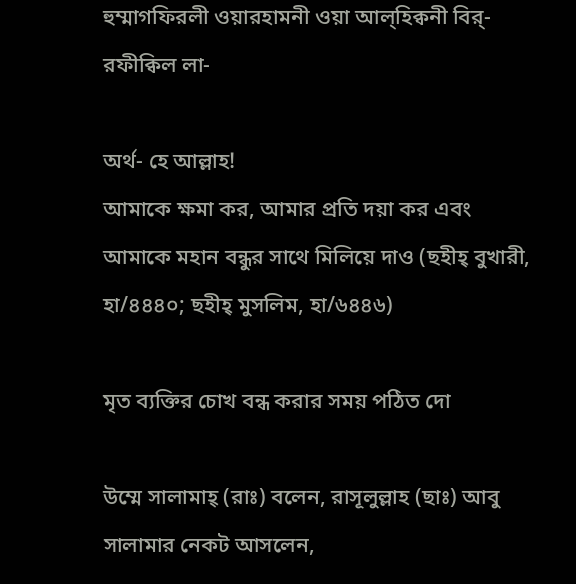হুম্মাগফিরলী ওয়ারহামনী ওয়া আল্হিক্বনী বির্-রফীক্বিল লা-

অর্থ- হে আল্লাহ!
আমাকে ক্ষমা কর, আমার প্রতি দয়া কর এবং আমাকে মহান বন্ধুর সাথে মিলিয়ে দাও (ছহীহ্ বুখারী, হা/৪৪৪০; ছহীহ্ মুসলিম, হা/৬৪৪৬)

মৃত ব্যক্তির চোখ বন্ধ করার সময় পঠিত দো

উম্মে সালামাহ্ (রাঃ) বলেন, রাসূলুল্লাহ (ছাঃ) আবু সালামার নেকট আসলেন,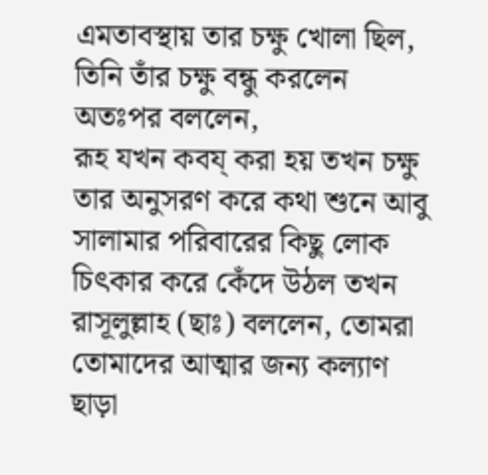এমতাবস্থায় তার চক্ষু খোলা ছিল, তিনি তাঁর চক্ষু বন্ধু করলেন অতঃপর বললেন,
রূহ যখন কবয্ করা হয় তখন চক্ষু তার অনুসরণ করে কথা শুনে আবু সালামার পরিবারের কিছু লোক চিৎকার করে কেঁদে উঠল তখন রাসূলুল্লাহ (ছাঃ) বললেন, তোমরা তোমাদের আত্মার জন্য কল্যাণ ছাড়া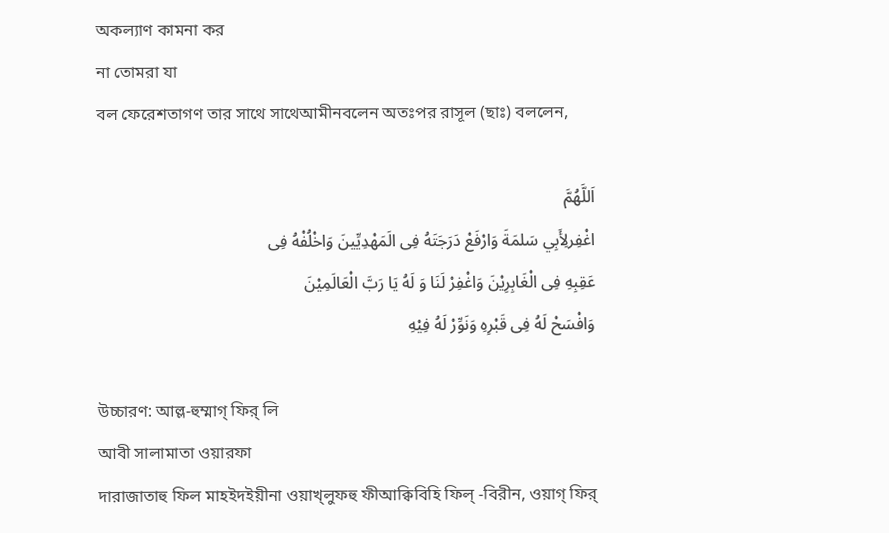অকল্যাণ কামনা কর
না তোমরা যা
বল ফেরেশতাগণ তার সাথে সাথেআমীনবলেন অতঃপর রাসূল (ছাঃ) বললেন,

اَللَّهُمَّ
اغْفِرلِأَبِي سَلمَةَ وَارْفَعْ دَرَجَتَهُ فِى الَمَهْدِيِّينَ وَاخْلُفْهُ فِى
عَقِبِهِ فِى الْغَابِرِيْنَ وَاغْفِرْ لَنَا وَ لَهُ يَا رَبَّ الْعَالَمِيْنَ
وَافْسَحْ لَهُ فِى قَبْرِهِ وَنَوِّرْ لَهُ فِيْهِ

উচ্চারণ: আল্ল-হুম্মাগ্ ফির্ লি
আবী সালামাতা ওয়ারফা
দারাজাতাহু ফিল মাহইদইয়ীনা ওয়াখ্লুফহু ফীআক্বিবিহি ফিল্ -বিরীন, ওয়াগ্ ফির্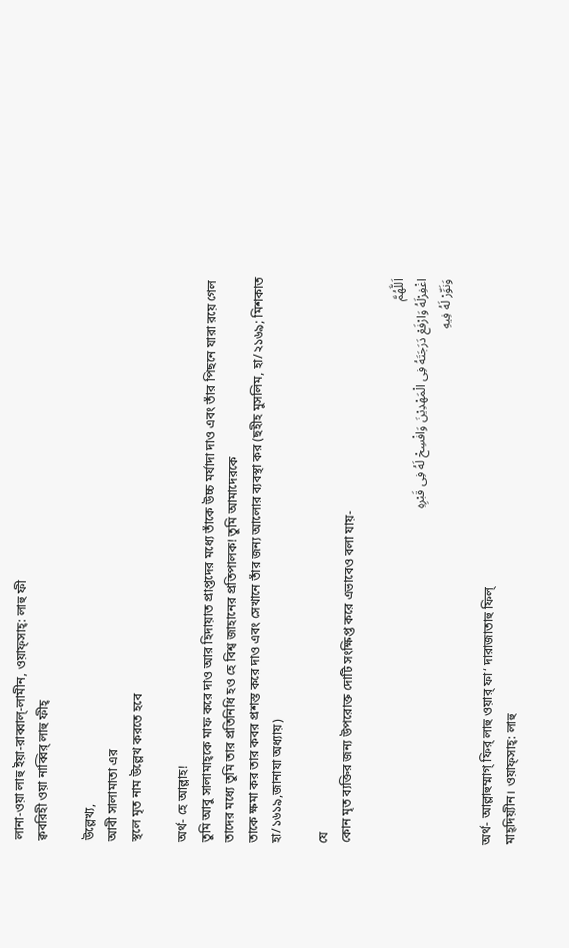লানা-ওয়া লাহু ইয়া-রাব্বাল্-লামীন, ওয়াফ্সাহ্: লাহু ফী
ক্ববরিহী ওয়া নাব্বির্ লাহু ফীহ্

উল্লেখ্য,
আবী সালামাতা এর
স্থলে মৃত নাম উল্লেখ করতে হবে

অর্থ- হে আল্লাহ!
তুমি আবু সালামাহ্কে মাফ করে দাও আর হিদায়াত প্রাপ্তদের মধ্যে তাঁকে উচ্চ মর্যাদা দাও এবং তাঁর পিছনে যারা রয়ে গেল তাদের মধ্যে তুমি তার প্রতিনিধি হও হে বিশ্ব জাহানের প্রতিপালক! তুমি আমাদেরকে
তাকে ক্ষমা কর তার কবর প্রশস্ত করে দাও এবং সেখানে তাঁর জন্য আলোর ব্যবস্থা কর (ছহীহ মুসলিম, হা/২১৬৯; মিশকাত হা/১৬১৯,জানাযা অধ্যায়)

যে
কোন মৃত ব্যক্তির জন্য উপরোক্ত দোটি সংক্ষিপ্ত করে এভাবেও বলা যায়-

اَللَّهُمَّ
اغْفِرْلَهُ وَارْفَعْ دَرَجَتَهُ فِى الْمَهْدِيْنَ وَافْسِحْ لَهُ فِى قَبْرِهِ
وَنَوِّرْ لَهُ فِيهِ

অর্থ- আল্লাহুম্মাগ্ ফির্ লাহু ওয়ার্ ফা‘ দারাজাতাহু ফিল্
মাহ্দিয়্যীন। ওয়াফ্সাহ্: লাহু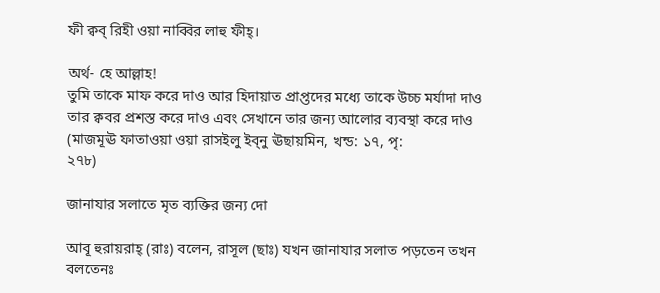ফী ক্বব্ রিহী ওয়া নাব্বির লাহু ফীহ্।

অর্থ- হে আল্লাহ!
তুমি তাকে মাফ করে দাও আর হিদায়াত প্রাপ্তদের মধ্যে তাকে উচ্চ মর্যাদা দাও তার ক্ববর প্রশস্ত করে দাও এবং সেখানে তার জন্য আলোর ব্যবস্থা করে দাও (মাজমূঊ ফাতাওয়া ওয়া রাসইলু ইব্নু ঊছায়মিন, খন্ড: ১৭, পৃ:
২৭৮)

জানাযার সলাতে মৃত ব্যক্তির জন্য দো

আবূ হুরায়রাহ্ (রাঃ) বলেন, রাসূল (ছাঃ) যখন জানাযার সলাত পড়তেন তখন বলতেনঃ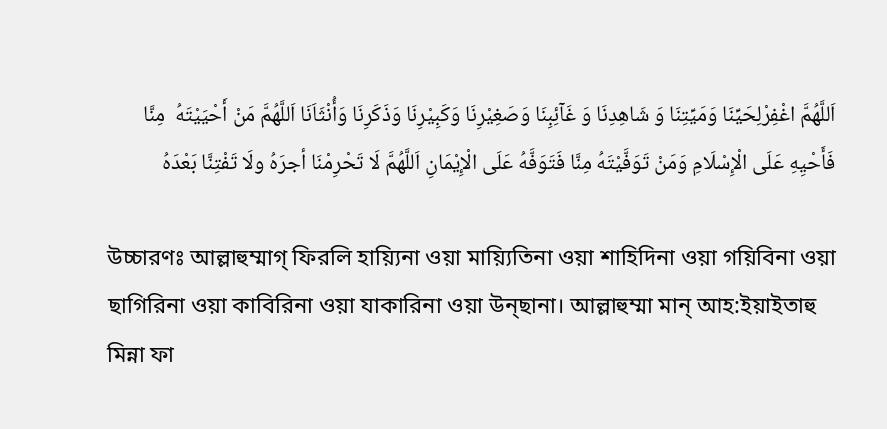اَللَّهُمَّ اغْفِرْلِحَيِّنَا وَمَيِّتِنَا وَ شَاهِدِنَا وَ غَآئِبِنَا وَصَغِيْرِنَا وَكَبِيْرِنَا وَذَكَرِنَا وَأُنْثَاَنَا اَللَّهُمَّ مَنْ أَحْيَيْتَهُ  مِنَّا فَأَحْيِهِ عَلَى الْإِسْلَامِ وَمَنْ تَوَفَّيْتَهُ مِنَّا فَتَوَفَّهُ عَلَى الْإِيْمَانِ اَللَّهُمَّ لَا تَحْرِمْنَا أجرَهُ ولَا تَفْتِنَّا بَعْدَهُ

উচ্চারণঃ আল্লাহুম্মাগ্ ফিরলি হায়্যিনা ওয়া মায়্যিতিনা ওয়া শাহিদিনা ওয়া গয়িবিনা ওয়া ছাগিরিনা ওয়া কাবিরিনা ওয়া যাকারিনা ওয়া উন্ছানা। আল্লাহুম্মা মান্ আহ:ইয়াইতাহু মিন্না ফা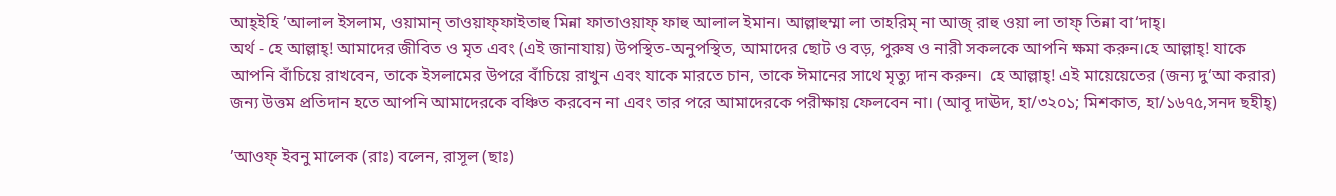আহ্ইহি ’আলাল ইসলাম, ওয়ামান্ তাওয়াফ্ফাইতাহু মিন্না ফাতাওয়াফ্ ফাহু আলাল ইমান। আল্লাহুম্মা লা তাহরিম্ না আজ্ রাহু ওয়া লা তাফ্ তিন্না বা‘দাহ্।
অর্থ - হে আল্লাহ্! আমাদের জীবিত ও মৃত এবং (এই জানাযায়) উপস্থিত-অনুপস্থিত, আমাদের ছোট ও বড়, পুরুষ ও নারী সকলকে আপনি ক্ষমা করুন।হে আল্লাহ্! যাকে আপনি বাঁচিয়ে রাখবেন, তাকে ইসলামের উপরে বাঁচিয়ে রাখুন এবং যাকে মারতে চান, তাকে ঈমানের সাথে মৃত্যু দান করুন।  হে আল্লাহ্! এই মায়েয়েতের (জন্য দু‘আ করার) জন্য উত্তম প্রতিদান হতে আপনি আমাদেরকে বঞ্চিত করবেন না এবং তার পরে আমাদেরকে পরীক্ষায় ফেলবেন না। (আবূ দাঊদ, হা/৩২০১; মিশকাত, হা/১৬৭৫,সনদ ছহীহ্)

’আওফ্ ইবনু মালেক (রাঃ) বলেন, রাসূল (ছাঃ)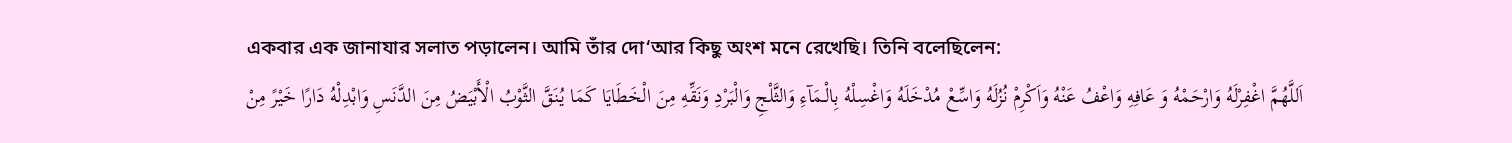একবার এক জানাযার সলাত পড়ালেন। আমি তাঁর দো‘আর কিছু অংশ মনে রেখেছি। তিনি বলেছিলেন:
اَللَّهُمَّ اغْفِرْلَهُ وَارْحَمْهُ وَ عَافِهِ وَاعْفُ عَنْهُ وَاَكْرِمْ نُزُلَهُ وَاسِّعْ مُدْخَلَهُ وَاغْسِلْهُ بِالْـمَآءِ وَالثَّلْجِ وَالْبَرْدِ وَنَقِّهِ مِنَ الْخَطَايَا كَمَا يُنَقَّ الثَّوْبُ الْأَبْيَضُ مِنَ الدَّنَسِ وَابْدِلْهُ دَارًا خَيْرً مِنْ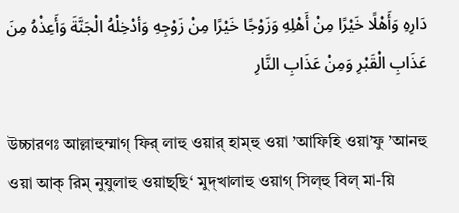دَارِهِ وَأَهْلًا خَيْرًا مِنْ أَهْلِهِ وَزَوْجًا خَيْرًا مِنْ زَوْجِهِ وَأدْخِلْهُ الْجَنَّةَ وَأَعِذْهُ مِنَ عَذَابِ الْقَبْرِ وَمِنْ عَذَابِ النَّارِ

উচ্চারণঃ আল্লাহুম্মাগ্ ফির্ লাহু ওয়ার্ হাম্হু ওয়া ’আফিহি ওয়া’ফু ’আনহু ওয়া আক্ রিম্ নুযুলাহু ওয়াছ্ছি‘ মুদ্খালাহু ওয়াগ্ সিল্হু বিল্ মা-য়ি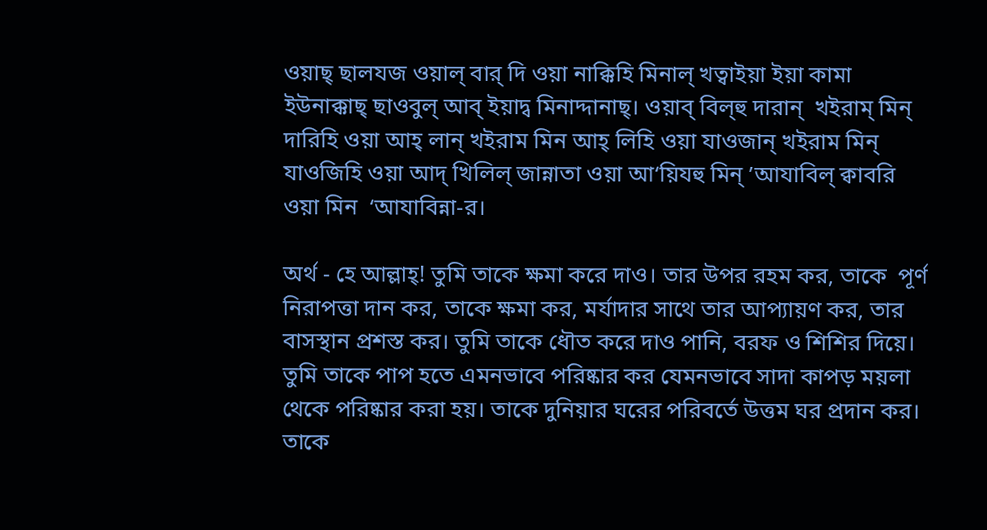ওয়াছ্ ছালযজ ওয়াল্ বার্ দি ওয়া নাক্কিহি মিনাল্ খত্বাইয়া ইয়া কামা ইউনাক্কাছ্ ছাওবুল্ আব্ ইয়াদ্ব মিনাদ্দানাছ্। ওয়াব্ বিল্হু দারান্  খইরাম্ মিন্ দারিহি ওয়া আহ্ লান্ খইরাম মিন আহ্ লিহি ওয়া যাওজান্ খইরাম মিন্ যাওজিহি ওয়া আদ্ খিলিল্ জান্নাতা ওয়া আ‘য়িযহু মিন্ ’আযাবিল্ ক্বাবরি ওয়া মিন  ‘আযাবিন্না-র।

অর্থ - হে আল্লাহ্! তুমি তাকে ক্ষমা করে দাও। তার উপর রহম কর, তাকে  পূর্ণ
নিরাপত্তা দান কর, তাকে ক্ষমা কর, মর্যাদার সাথে তার আপ্যায়ণ কর, তার বাসস্থান প্রশস্ত কর। তুমি তাকে ধৌত করে দাও পানি, বরফ ও শিশির দিয়ে। তুমি তাকে পাপ হতে এমনভাবে পরিষ্কার কর যেমনভাবে সাদা কাপড় ময়লা থেকে পরিষ্কার করা হয়। তাকে দুনিয়ার ঘরের পরিবর্তে উত্তম ঘর প্রদান কর। তাকে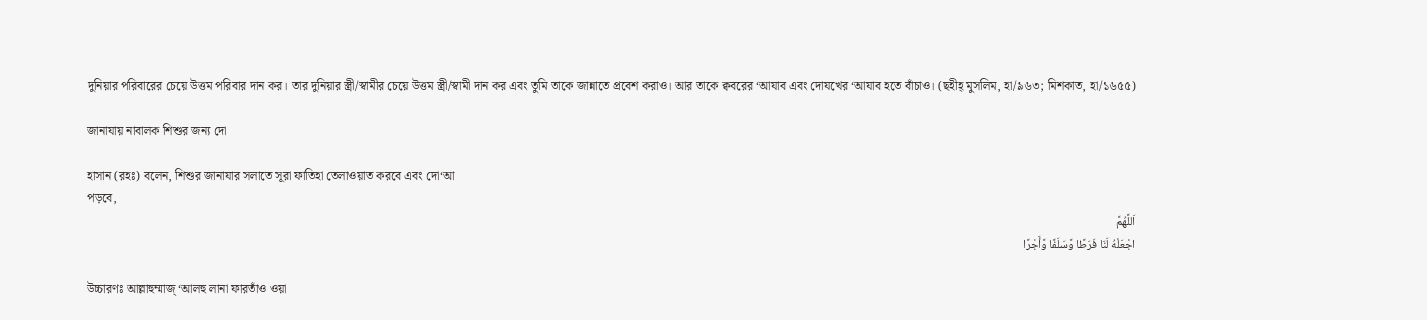দুনিয়ার পরিবারের চেয়ে উত্তম পরিবার দান কর। তার দুনিয়ার স্ত্রী/স্বামীর চেয়ে উত্তম স্ত্রী/স্বামী দান কর এবং তুমি তাকে জান্নাতে প্রবেশ করাও। আর তাকে ক্ববরের ‘আযাব এবং দোযখের ‘আযাব হতে বাঁচাও। (ছহীহ্ মুসলিম, হা/৯৬৩; মিশকাত, হা/১৬৫৫)

জানাযায় নাবালক শিশুর জন্য দো

হাসান (রহঃ) বলেন, শিশুর জানাযার সলাতে সূরা ফাতিহা তেলাওয়াত করবে এবং দো‘আ
পড়বে,
اَللَّهُمَّ
اجْعَلْهُ لَنَا فَرَطًا وَّسَلَفًا وَّأَجْرًا

উচ্চারণঃ আল্লাহুম্মাজ্ ‘আলহু লানা ফারতাঁও ওয়া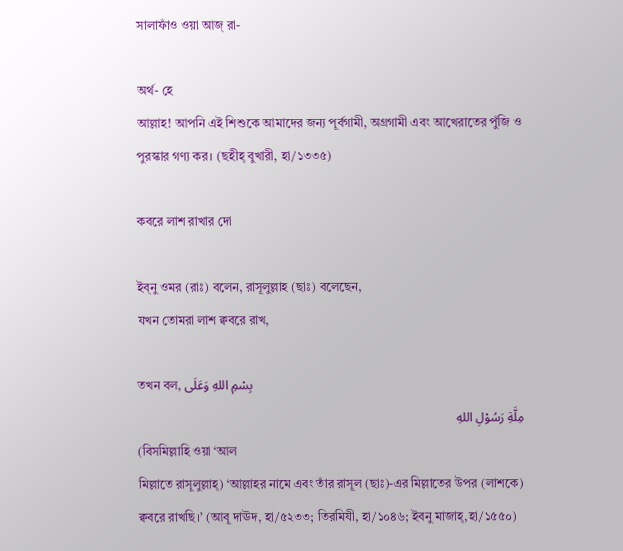সালাফাঁও ওয়া আজ্ রা-

অর্থ- হে
আল্লাহ! আপনি এই শিশুকে আমাদের জন্য পূর্বগামী, অগ্রগামী এবং আখেরাতের পুঁজি ও
পুরস্কার গণ্য কর। (ছহীহ্ বুখারী, হা/১৩৩৫)

কবরে লাশ রাখার দো

ইব্নু ওমর (রাঃ) বলেন, রাসূলুল্লাহ (ছাঃ) বলেছেন,
যখন তোমরা লাশ ক্ববরে রাখ,

তখন বল, بِسْمِ اللهِ وَعَلَى
مِلَّةِ رَسُوْلِ اللهِ
(বিসমিল্লাহি ওয়া ‘আল
মিল্লাতে রাসূলুল্লাহ্) ‘আল্লাহর নামে এবং তাঁর রাসূল (ছাঃ)-এর মিল্লাতের উপর (লাশকে)
ক্ববরে রাখছি।’ (আবূ দাঊদ, হা/৫২৩৩; তিরমিযী, হা/১০৪৬; ইবনু মাজাহ্,হা/১৫৫০)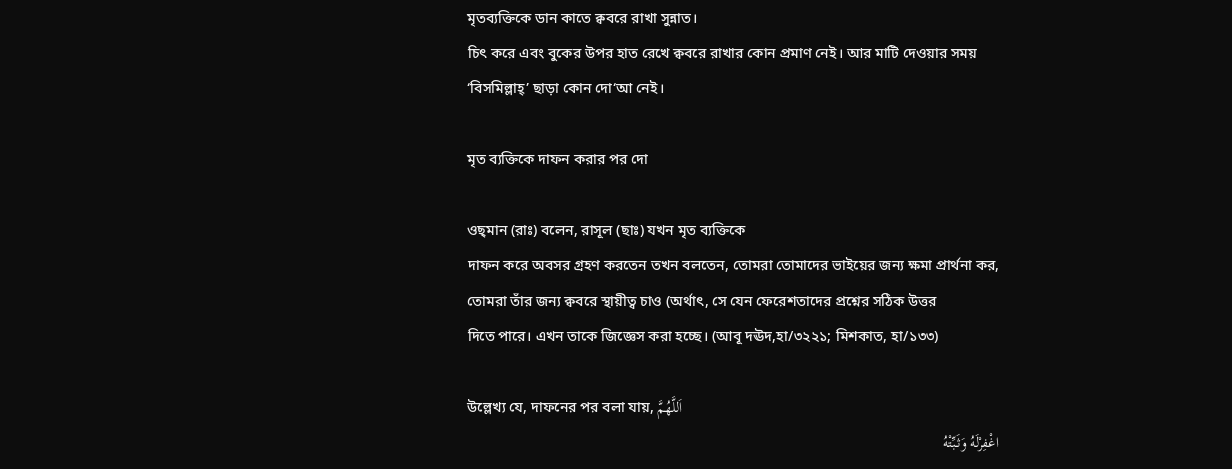মৃতব্যক্তিকে ডান কাতে ক্ববরে রাখা সুন্নাত।
চিৎ করে এবং বুকের উপর হাত রেখে ক্ববরে রাখার কোন প্রমাণ নেই। আর মাটি দেওয়ার সময়
‘বিসমিল্লাহ্’ ছাড়া কোন দো‘আ নেই।

মৃত ব্যক্তিকে দাফন করার পর দো

ওছ্মান (রাঃ) বলেন, রাসূল (ছাঃ) যখন মৃত ব্যক্তিকে
দাফন করে অবসর গ্রহণ করতেন তখন বলতেন, তোমরা তোমাদের ভাইয়ের জন্য ক্ষমা প্রার্থনা কর,
তোমরা তাঁর জন্য ক্ববরে স্থায়ীত্ব চাও (অর্থাৎ, সে যেন ফেরেশতাদের প্রশ্নের সঠিক উত্তর
দিতে পারে। এখন তাকে জিজ্ঞেস করা হচ্ছে। (আবূ দঊদ,হা/৩২২১; মিশকাত, হা/১৩৩)

উল্লেখ্য যে, দাফনের পর বলা যায়, اَللَّهُمَّ
اغْفِرْلَهُ وَثَبِّتْهُ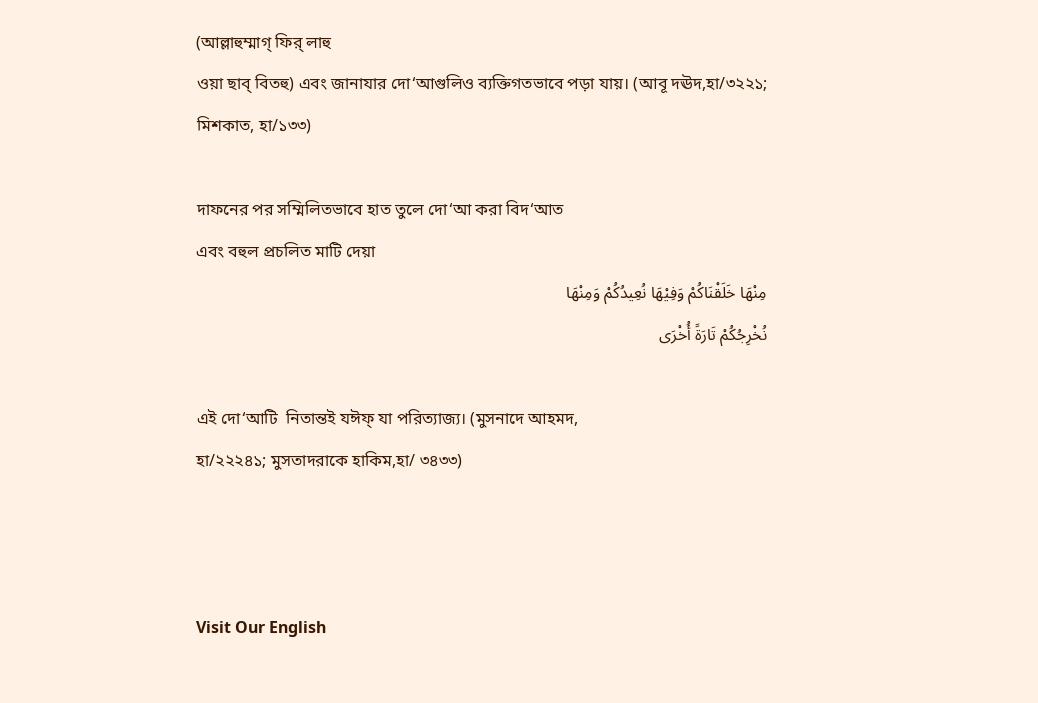(আল্লাহুম্মাগ্ ফির্ লাহু
ওয়া ছাব্ বিতহু) এবং জানাযার দো‘আগুলিও ব্যক্তিগতভাবে পড়া যায়। (আবূ দঊদ,হা/৩২২১;
মিশকাত, হা/১৩৩)

দাফনের পর সম্মিলিতভাবে হাত তুলে দো‘আ করা বিদ‘আত
এবং বহুল প্রচলিত মাটি দেয়া
مِنْهَا خَلَقْنَاكُمْ وَفِيْهَا نُعِيدُكُمْ وَمِنْهَا
نُخْرِجُكُمْ تَارَةً أُخْرَى

এই দো‘আটি  নিতান্তই যঈফ্ যা পরিত্যাজ্য। (মুসনাদে আহমদ,
হা/২২২৪১; মুসতাদরাকে হাকিম,হা/ ৩৪৩৩)



Visit Our English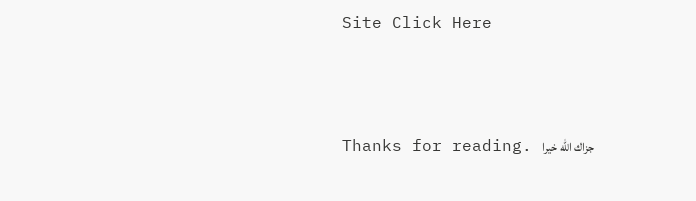Site Click Here



Thanks for reading. جزاك الله خيرا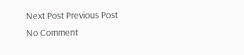Next Post Previous Post
No Comment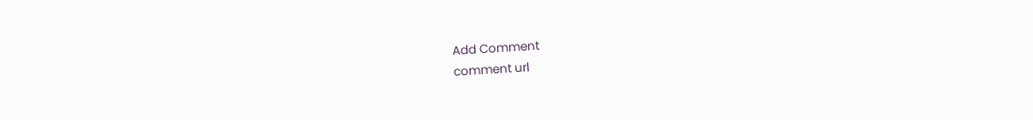Add Comment
comment url